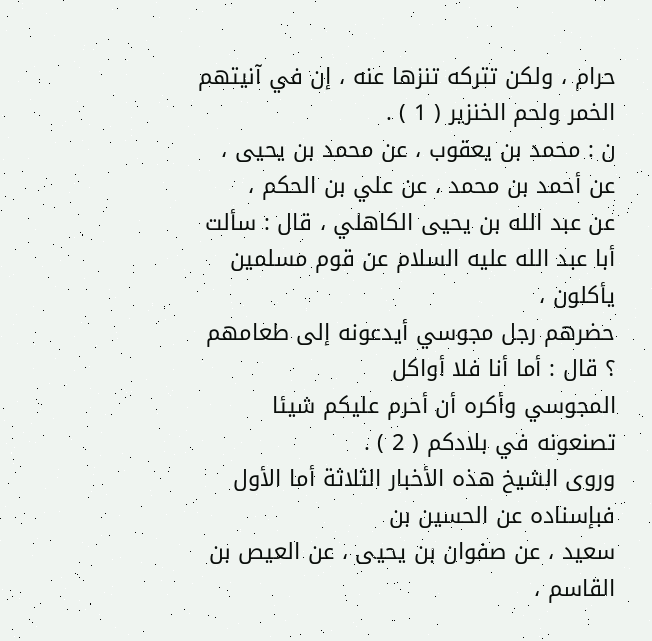حرام ، ولكن تتركه تنزها عنه ، إن في آنيتهم الخمر ولحم الخنزير ( 1 ) .
ن : محمد بن يعقوب ، عن محمد بن يحيى ، عن أحمد بن محمد ، عن علي بن الحكم ،
عن عبد الله بن يحيى الكاهلي ، قال : سألت أبا عبد الله عليه السلام عن قوم مسلمين يأكلون ،
حضرهم رجل مجوسي أيدعونه إلى طعامهم ؟ قال : أما أنا فلا أواكل
المجوسي وأكره أن أحرم عليكم شيئا تصنعونه في بلادكم ( 2 ) .
وروى الشيخ هذه الأخبار الثلاثة أما الأول فبإسناده عن الحسين بن
سعيد ، عن صفوان بن يحيى ، عن العيص بن القاسم ،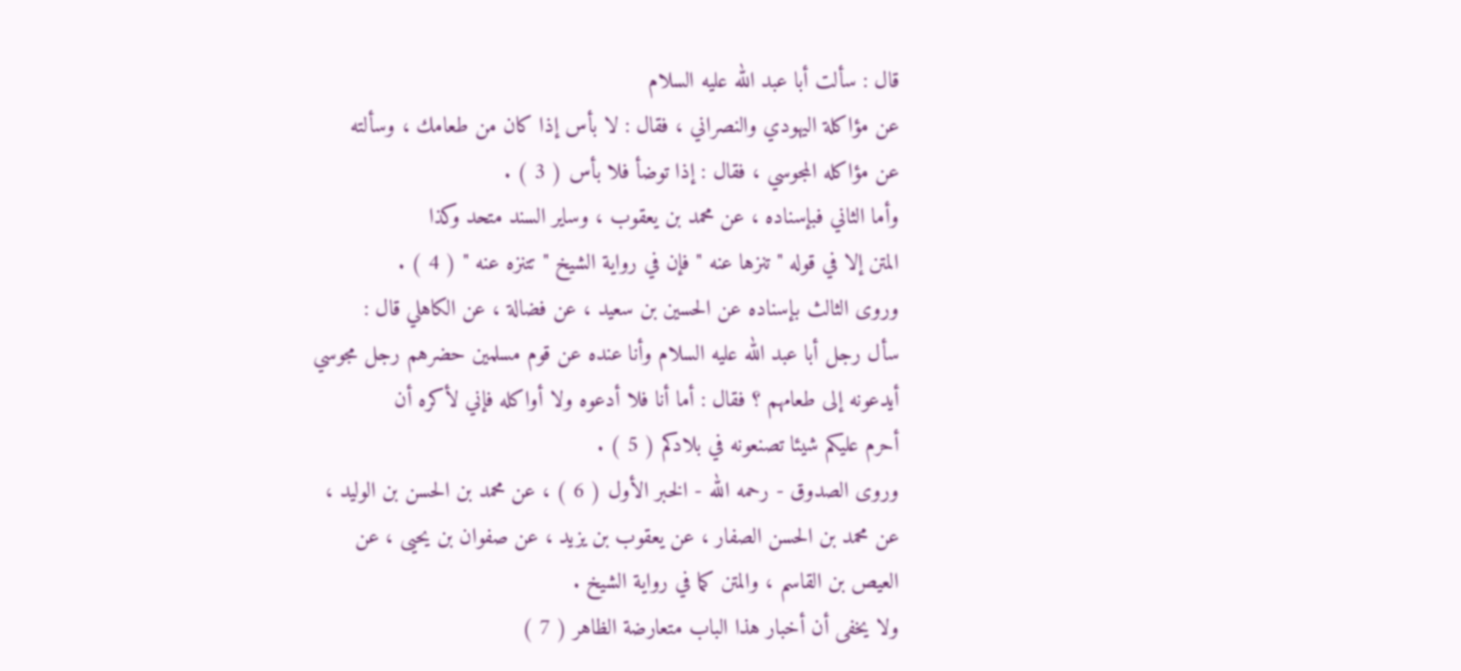قال : سألت أبا عبد الله عليه السلام
عن مؤاكلة اليهودي والنصراني ، فقال : لا بأس إذا كان من طعامك ، وسألته
عن مؤاكله المجوسي ، فقال : إذا توضأ فلا بأس ( 3 ) .
وأما الثاني فبإسناده ، عن محمد بن يعقوب ، وساير السند متحد وكذا
المتن إلا في قوله " تنزها عنه " فإن في رواية الشيخ " تتنزه عنه " ( 4 ) .
وروى الثالث بإسناده عن الحسين بن سعيد ، عن فضالة ، عن الكاهلي قال :
سأل رجل أبا عبد الله عليه السلام وأنا عنده عن قوم مسلمين حضرهم رجل مجوسي
أيدعونه إلى طعامهم ؟ فقال : أما أنا فلا أدعوه ولا أواكله فإني لأكره أن
أحرم عليكم شيئا تصنعونه في بلادكم ( 5 ) .
وروى الصدوق - رحمه الله - الخبر الأول ( 6 ) ، عن محمد بن الحسن بن الوليد ،
عن محمد بن الحسن الصفار ، عن يعقوب بن يزيد ، عن صفوان بن يحيى ، عن
العيص بن القاسم ، والمتن كما في رواية الشيخ .
ولا يخفى أن أخبار هذا الباب متعارضة الظاهر ( 7 )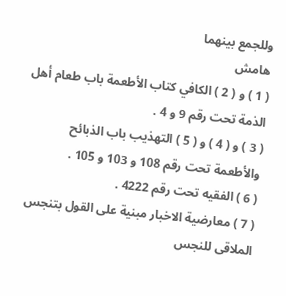وللجمع بينهما
هامش
( 1 ) و ( 2 ) الكافي كتاب الأطعمة باب طعام أهل الذمة تحت رقم 9 و 4 .
( 3 ) و ( 4 ) و ( 5 ) التهذيب باب الذبائح والأطعمة تحت رقم 108 و 103 و 105 .
( 6 ) الفقيه تحت رقم 4222 .
( 7 ) معارضية الاخبار مبنية على القول بتنجس الملاقى للنجس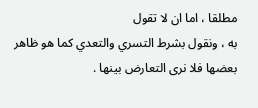مطلقا ، اما ان لا تقول
به ، ونقول بشرط التسري والتعدي كما هو ظاهر بعضها فلا نرى التعارض بينها .